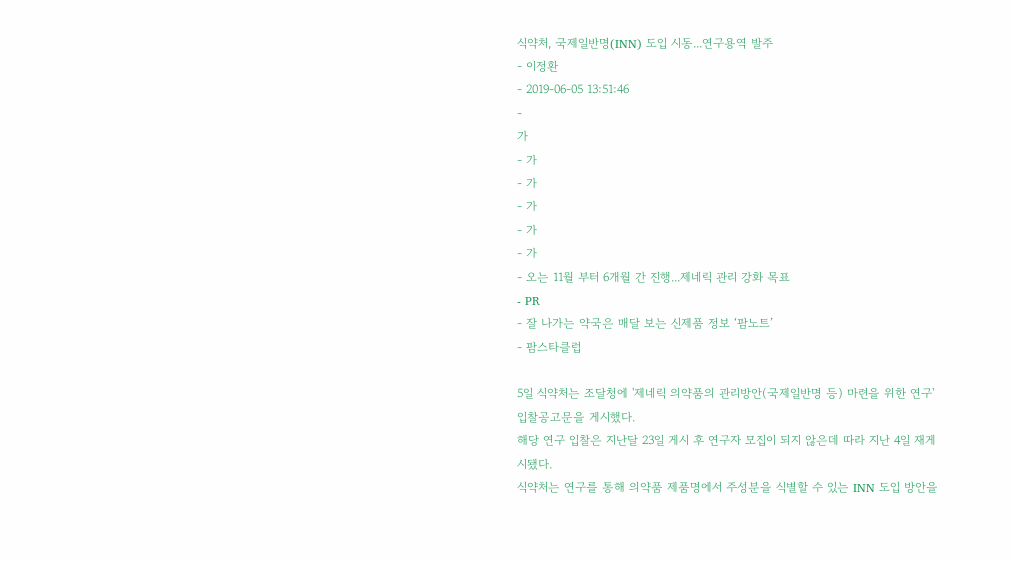식약처, 국제일반명(INN) 도입 시동...연구용역 발주
- 이정환
- 2019-06-05 13:51:46
-
가
- 가
- 가
- 가
- 가
- 가
- 오는 11월 부터 6개월 간 진행...제네릭 관리 강화 목표
- PR
- 잘 나가는 약국은 매달 보는 신제품 정보 ‘팜노트’
- 팜스타클럽

5일 식약처는 조달청에 '제네릭 의약품의 관리방안(국제일반명 등) 마련을 위한 연구' 입찰공고문을 게시했다.
해당 연구 입찰은 지난달 23일 게시 후 연구자 모집이 되지 않은데 따라 지난 4일 재게시됐다.
식약처는 연구를 통해 의약품 제품명에서 주성분을 식별할 수 있는 INN 도입 방안을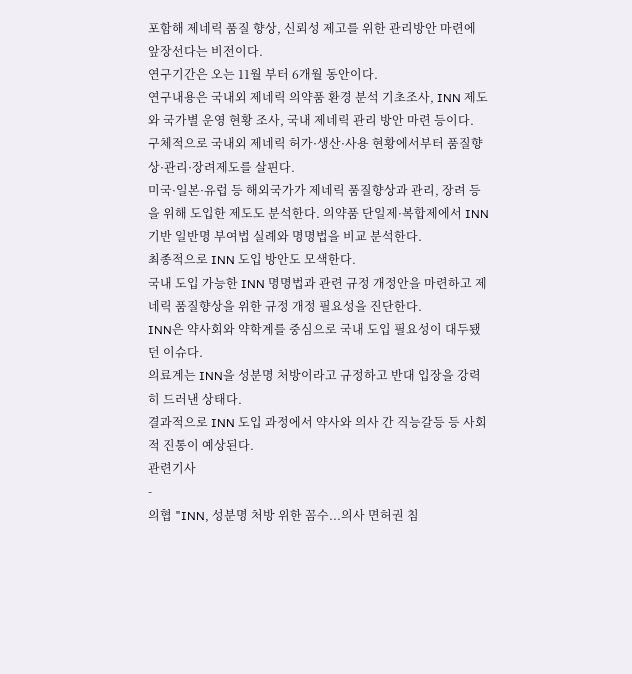포함해 제네릭 품질 향상, 신뢰성 제고를 위한 관리방안 마련에 앞장선다는 비전이다.
연구기간은 오는 11월 부터 6개월 동안이다.
연구내용은 국내외 제네릭 의약품 환경 분석 기초조사, INN 제도와 국가별 운영 현황 조사, 국내 제네릭 관리 방안 마련 등이다.
구체적으로 국내외 제네릭 허가·생산·사용 현황에서부터 품질향상·관리·장려제도를 살핀다.
미국·일본·유럽 등 해외국가가 제네릭 품질향상과 관리, 장려 등을 위해 도입한 제도도 분석한다. 의약품 단일제·복합제에서 INN 기반 일반명 부여법 실례와 명명법을 비교 분석한다.
최종적으로 INN 도입 방안도 모색한다.
국내 도입 가능한 INN 명명법과 관련 규정 개정안을 마련하고 제네릭 품질향상을 위한 규정 개정 필요성을 진단한다.
INN은 약사회와 약학계를 중심으로 국내 도입 필요성이 대두됐던 이슈다.
의료계는 INN을 성분명 처방이라고 규정하고 반대 입장을 강력히 드러낸 상태다.
결과적으로 INN 도입 과정에서 약사와 의사 간 직능갈등 등 사회적 진통이 예상된다.
관련기사
-
의협 "INN, 성분명 처방 위한 꼼수...의사 면허권 침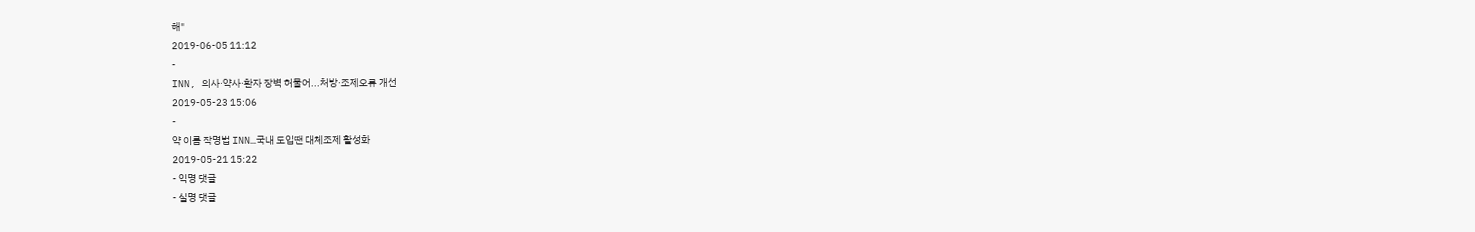해"
2019-06-05 11:12
-
INN, 의사·약사·환자 장벽 허물어...처방·조제오류 개선
2019-05-23 15:06
-
약 이름 작명법 INN…국내 도입땐 대체조제 활성화
2019-05-21 15:22
- 익명 댓글
- 실명 댓글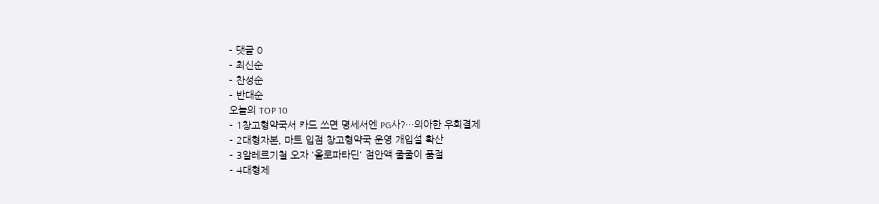- 댓글 0
- 최신순
- 찬성순
- 반대순
오늘의 TOP 10
- 1창고형약국서 카드 쓰면 명세서엔 PG사?…의아한 우회결제
- 2대형자본, 마트 입점 창고형약국 운영 개입설 확산
- 3알레르기철 오자 '올로파타딘' 점안액 줄줄이 품절
- 4대형제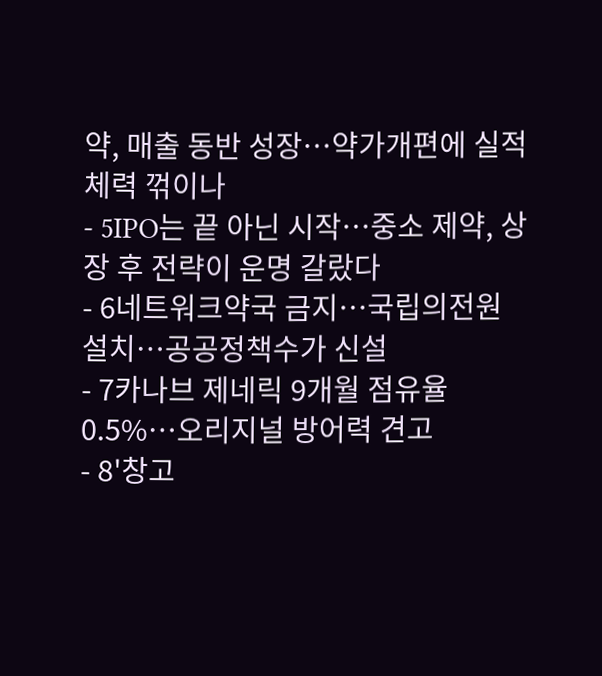약, 매출 동반 성장…약가개편에 실적 체력 꺾이나
- 5IPO는 끝 아닌 시작…중소 제약, 상장 후 전략이 운명 갈랐다
- 6네트워크약국 금지…국립의전원 설치…공공정책수가 신설
- 7카나브 제네릭 9개월 점유율 0.5%…오리지널 방어력 견고
- 8'창고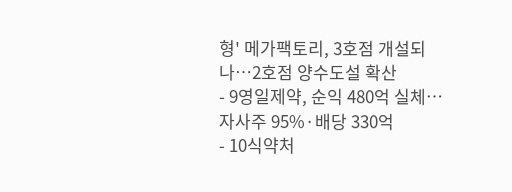형' 메가팩토리, 3호점 개설되나…2호점 양수도설 확산
- 9영일제약, 순익 480억 실체…자사주 95%·배당 330억
- 10식약처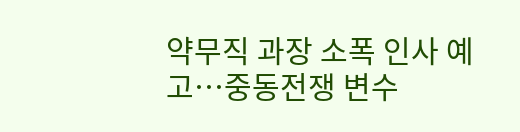약무직 과장 소폭 인사 예고…중동전쟁 변수